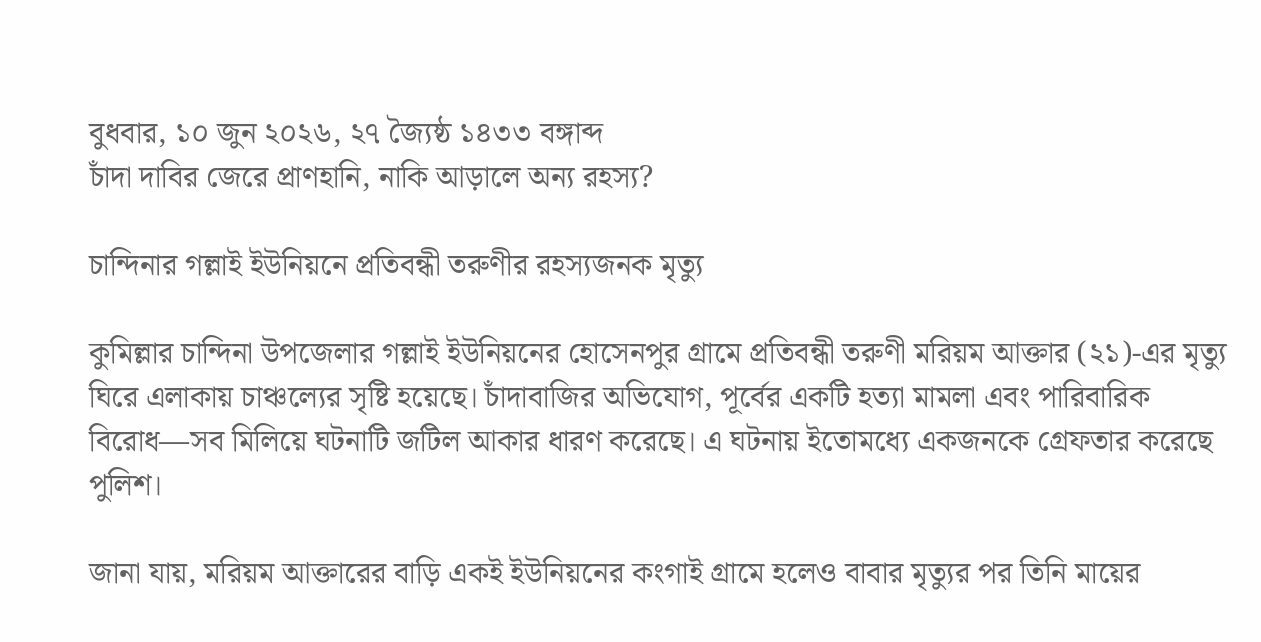বুধবার, ১০ জুন ২০২৬, ২৭ জ্যৈষ্ঠ ১৪৩৩ বঙ্গাব্দ
চাঁদা দাবির জেরে প্রাণহানি, নাকি আড়ালে অন্য রহস্য?

চান্দিনার গল্লাই ইউনিয়নে প্রতিবন্ধী তরুণীর রহস্যজনক মৃত্যু

কুমিল্লার চান্দিনা উপজেলার গল্লাই ইউনিয়নের হোসেনপুর গ্রামে প্রতিবন্ধী তরুণী মরিয়ম আক্তার (২১)-এর মৃত্যু ঘিরে এলাকায় চাঞ্চল্যের সৃষ্টি হয়েছে। চাঁদাবাজির অভিযোগ, পূর্বের একটি হত্যা মামলা এবং পারিবারিক বিরোধ—সব মিলিয়ে ঘটনাটি জটিল আকার ধারণ করেছে। এ ঘটনায় ইতোমধ্যে একজনকে গ্রেফতার করেছে পুলিশ।

জানা যায়, মরিয়ম আক্তারের বাড়ি একই ইউনিয়নের কংগাই গ্রামে হলেও বাবার মৃত্যুর পর তিনি মায়ের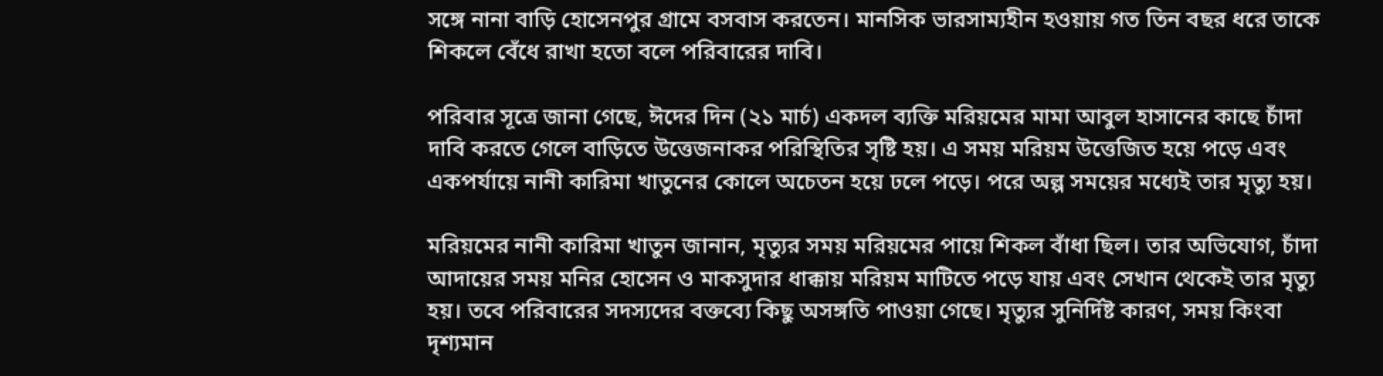সঙ্গে নানা বাড়ি হোসেনপুর গ্রামে বসবাস করতেন। মানসিক ভারসাম্যহীন হওয়ায় গত তিন বছর ধরে তাকে শিকলে বেঁধে রাখা হতো বলে পরিবারের দাবি।

পরিবার সূত্রে জানা গেছে, ঈদের দিন (২১ মার্চ) একদল ব্যক্তি মরিয়মের মামা আবুল হাসানের কাছে চাঁদা দাবি করতে গেলে বাড়িতে উত্তেজনাকর পরিস্থিতির সৃষ্টি হয়। এ সময় মরিয়ম উত্তেজিত হয়ে পড়ে এবং একপর্যায়ে নানী কারিমা খাতুনের কোলে অচেতন হয়ে ঢলে পড়ে। পরে অল্প সময়ের মধ্যেই তার মৃত্যু হয়।

মরিয়মের নানী কারিমা খাতুন জানান, মৃত্যুর সময় মরিয়মের পায়ে শিকল বাঁধা ছিল। তার অভিযোগ, চাঁদা আদায়ের সময় মনির হোসেন ও মাকসুদার ধাক্কায় মরিয়ম মাটিতে পড়ে যায় এবং সেখান থেকেই তার মৃত্যু হয়। তবে পরিবারের সদস্যদের বক্তব্যে কিছু অসঙ্গতি পাওয়া গেছে। মৃত্যুর সুনির্দিষ্ট কারণ, সময় কিংবা দৃশ্যমান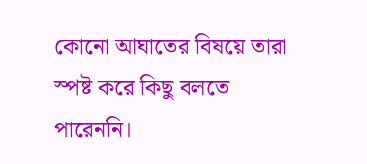কোনো আঘাতের বিষয়ে তারা স্পষ্ট করে কিছু বলতে পারেননি।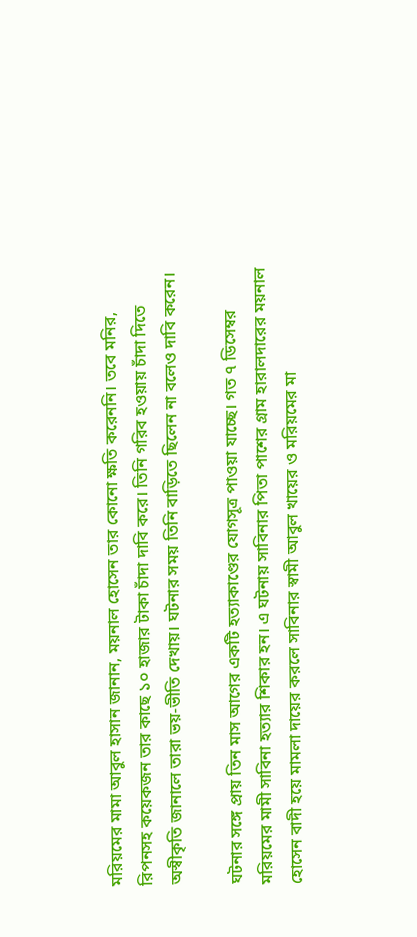মরিয়মের মামা আবুল হাসান জানান, ময়নাল হোসেন তার কোনো ক্ষতি করেননি। তবে মনির, রিপনসহ কয়েকজন তার কাছে ১০ হাজার টাকা চাঁদা দাবি করে। তিনি গরিব হওয়ায় চাঁদা দিতে অস্বীকৃতি জানালে তারা ভয়-ভীতি দেখায়। ঘটনার সময় তিনি বাড়িতে ছিলেন না বলেও দাবি করেন।

ঘটনার সঙ্গে প্রায় তিন মাস আগের একটি হত্যাকাণ্ডের যোগসূত্র পাওয়া যাচ্ছে। গত ৭ ডিসেম্বর মরিয়মের মামী সাবিনা হত্যার শিকার হন। এ ঘটনায় সাবিনার পিতা পাশের গ্রাম হারালদারের ময়নাল হোসেন বাদী হয়ে মামলা দায়ের করলে সাবিনার স্বামী আবুল খায়ের ও মরিয়মের মা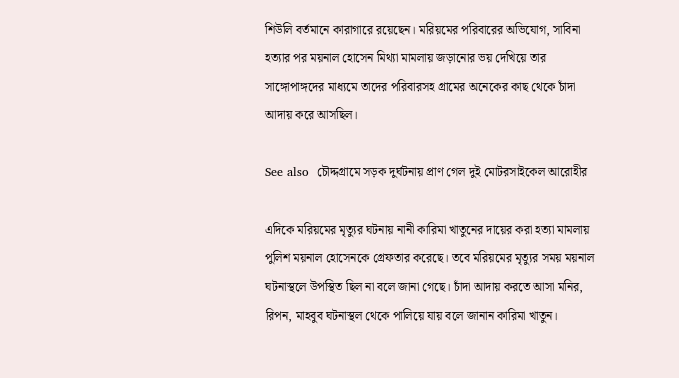শিউলি বর্তমানে কারাগারে রয়েছেন। মরিয়মের পরিবারের অভিযোগ, সাবিনা হত্যার পর ময়নাল হোসেন মিথ্যা মামলায় জড়ানোর ভয় দেখিয়ে তার সাঙ্গোপাঙ্গদের মাধ্যমে তাদের পরিবারসহ গ্রামের অনেকের কাছ থেকে চাঁদা আদায় করে আসছিল।

See also  চৌদ্দগ্রামে সড়ক দুর্ঘটনায় প্রাণ গেল দুই মোটরসাইকেল আরোহীর

এদিকে মরিয়মের মৃত্যুর ঘটনায় নানী কারিমা খাতুনের দায়ের করা হত্যা মামলায় পুলিশ ময়নাল হোসেনকে গ্রেফতার করেছে। তবে মরিয়মের মৃত্যুর সময় ময়নাল ঘটনাস্থলে উপস্থিত ছিল না বলে জানা গেছে। চাঁদা আদায় করতে আসা মনির, রিপন, মাহবুব ঘটনাস্থল থেকে পালিয়ে যায় বলে জানান কারিমা খাতুন।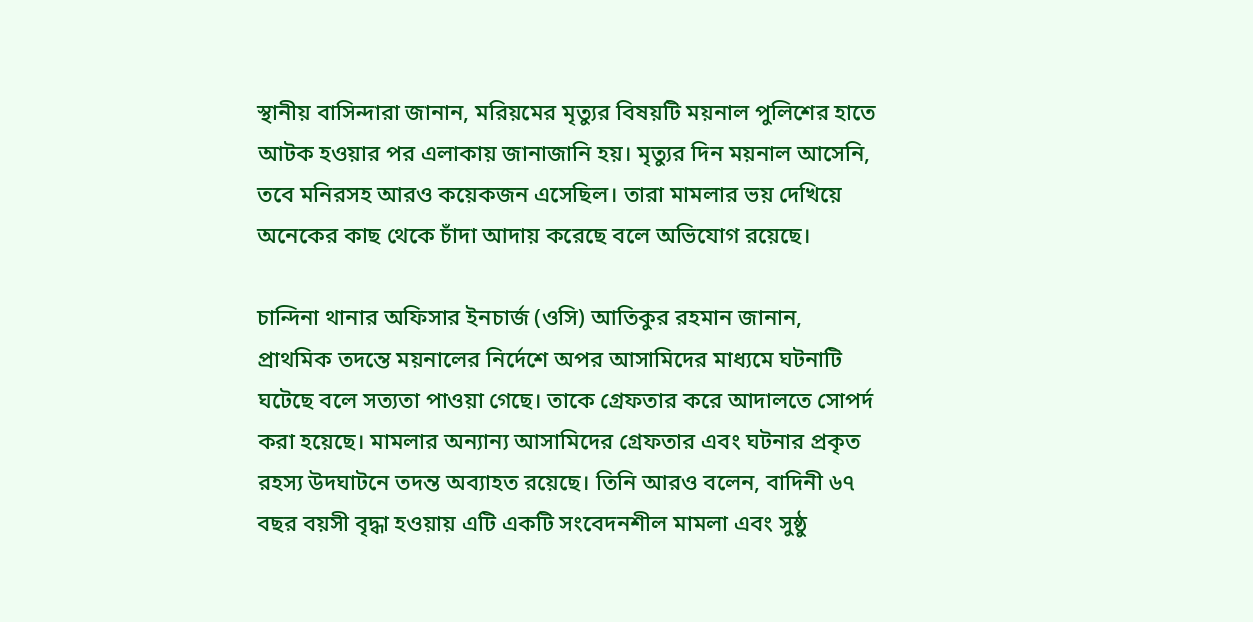স্থানীয় বাসিন্দারা জানান, মরিয়মের মৃত্যুর বিষয়টি ময়নাল পুলিশের হাতে আটক হওয়ার পর এলাকায় জানাজানি হয়। মৃত্যুর দিন ময়নাল আসেনি, তবে মনিরসহ আরও কয়েকজন এসেছিল। তারা মামলার ভয় দেখিয়ে অনেকের কাছ থেকে চাঁদা আদায় করেছে বলে অভিযোগ রয়েছে।

চান্দিনা থানার অফিসার ইনচার্জ (ওসি) আতিকুর রহমান জানান, প্রাথমিক তদন্তে ময়নালের নির্দেশে অপর আসামিদের মাধ্যমে ঘটনাটি ঘটেছে বলে সত্যতা পাওয়া গেছে। তাকে গ্রেফতার করে আদালতে সোপর্দ করা হয়েছে। মামলার অন্যান্য আসামিদের গ্রেফতার এবং ঘটনার প্রকৃত রহস্য উদঘাটনে তদন্ত অব্যাহত রয়েছে। তিনি আরও বলেন, বাদিনী ৬৭ বছর বয়সী বৃদ্ধা হওয়ায় এটি একটি সংবেদনশীল মামলা এবং সুষ্ঠু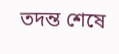তদন্ত শেষে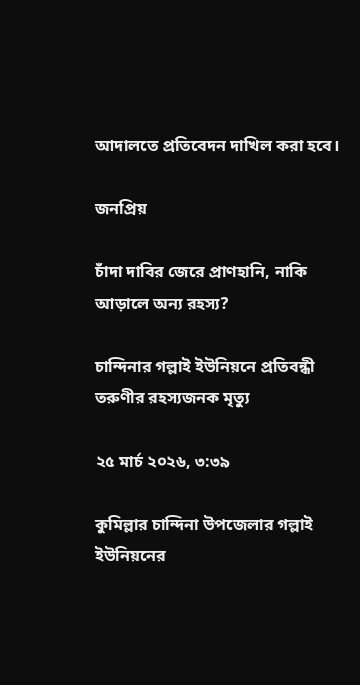আদালতে প্রতিবেদন দাখিল করা হবে।

জনপ্রিয়

চাঁদা দাবির জেরে প্রাণহানি, নাকি আড়ালে অন্য রহস্য?

চান্দিনার গল্লাই ইউনিয়নে প্রতিবন্ধী তরুণীর রহস্যজনক মৃত্যু

২৫ মার্চ ২০২৬, ৩:৩৯

কুমিল্লার চান্দিনা উপজেলার গল্লাই ইউনিয়নের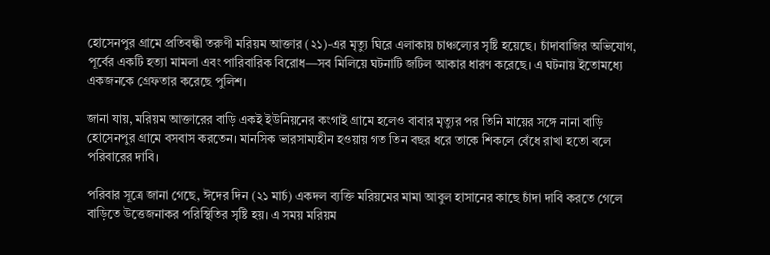হোসেনপুর গ্রামে প্রতিবন্ধী তরুণী মরিয়ম আক্তার (২১)-এর মৃত্যু ঘিরে এলাকায় চাঞ্চল্যের সৃষ্টি হয়েছে। চাঁদাবাজির অভিযোগ, পূর্বের একটি হত্যা মামলা এবং পারিবারিক বিরোধ—সব মিলিয়ে ঘটনাটি জটিল আকার ধারণ করেছে। এ ঘটনায় ইতোমধ্যে একজনকে গ্রেফতার করেছে পুলিশ।

জানা যায়, মরিয়ম আক্তারের বাড়ি একই ইউনিয়নের কংগাই গ্রামে হলেও বাবার মৃত্যুর পর তিনি মায়ের সঙ্গে নানা বাড়ি হোসেনপুর গ্রামে বসবাস করতেন। মানসিক ভারসাম্যহীন হওয়ায় গত তিন বছর ধরে তাকে শিকলে বেঁধে রাখা হতো বলে পরিবারের দাবি।

পরিবার সূত্রে জানা গেছে, ঈদের দিন (২১ মার্চ) একদল ব্যক্তি মরিয়মের মামা আবুল হাসানের কাছে চাঁদা দাবি করতে গেলে বাড়িতে উত্তেজনাকর পরিস্থিতির সৃষ্টি হয়। এ সময় মরিয়ম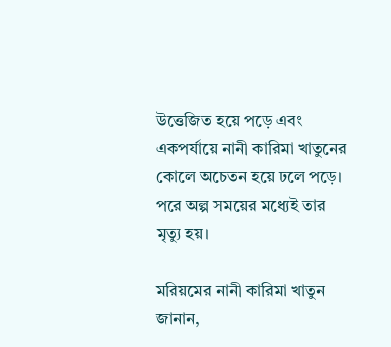উত্তেজিত হয়ে পড়ে এবং একপর্যায়ে নানী কারিমা খাতুনের কোলে অচেতন হয়ে ঢলে পড়ে। পরে অল্প সময়ের মধ্যেই তার মৃত্যু হয়।

মরিয়মের নানী কারিমা খাতুন জানান,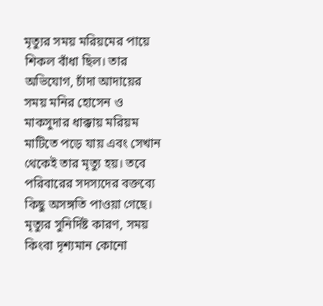মৃত্যুর সময় মরিয়মের পায়ে শিকল বাঁধা ছিল। তার অভিযোগ, চাঁদা আদায়ের সময় মনির হোসেন ও মাকসুদার ধাক্কায় মরিয়ম মাটিতে পড়ে যায় এবং সেখান থেকেই তার মৃত্যু হয়। তবে পরিবারের সদস্যদের বক্তব্যে কিছু অসঙ্গতি পাওয়া গেছে। মৃত্যুর সুনির্দিষ্ট কারণ, সময় কিংবা দৃশ্যমান কোনো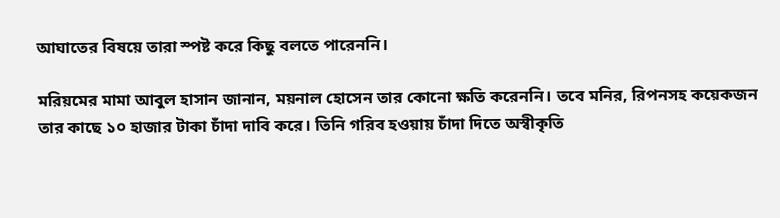আঘাতের বিষয়ে তারা স্পষ্ট করে কিছু বলতে পারেননি।

মরিয়মের মামা আবুল হাসান জানান, ময়নাল হোসেন তার কোনো ক্ষতি করেননি। তবে মনির, রিপনসহ কয়েকজন তার কাছে ১০ হাজার টাকা চাঁদা দাবি করে। তিনি গরিব হওয়ায় চাঁদা দিতে অস্বীকৃতি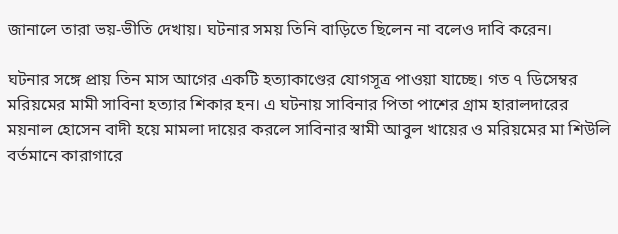জানালে তারা ভয়-ভীতি দেখায়। ঘটনার সময় তিনি বাড়িতে ছিলেন না বলেও দাবি করেন।

ঘটনার সঙ্গে প্রায় তিন মাস আগের একটি হত্যাকাণ্ডের যোগসূত্র পাওয়া যাচ্ছে। গত ৭ ডিসেম্বর মরিয়মের মামী সাবিনা হত্যার শিকার হন। এ ঘটনায় সাবিনার পিতা পাশের গ্রাম হারালদারের ময়নাল হোসেন বাদী হয়ে মামলা দায়ের করলে সাবিনার স্বামী আবুল খায়ের ও মরিয়মের মা শিউলি বর্তমানে কারাগারে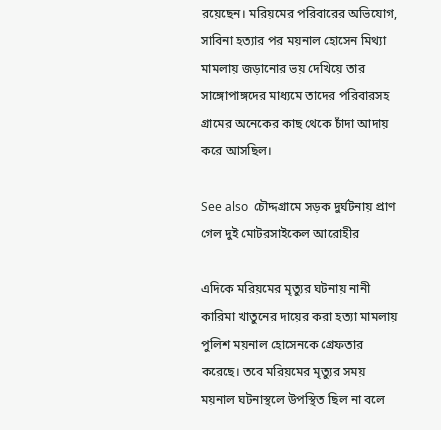রয়েছেন। মরিয়মের পরিবারের অভিযোগ, সাবিনা হত্যার পর ময়নাল হোসেন মিথ্যা মামলায় জড়ানোর ভয় দেখিয়ে তার সাঙ্গোপাঙ্গদের মাধ্যমে তাদের পরিবারসহ গ্রামের অনেকের কাছ থেকে চাঁদা আদায় করে আসছিল।

See also  চৌদ্দগ্রামে সড়ক দুর্ঘটনায় প্রাণ গেল দুই মোটরসাইকেল আরোহীর

এদিকে মরিয়মের মৃত্যুর ঘটনায় নানী কারিমা খাতুনের দায়ের করা হত্যা মামলায় পুলিশ ময়নাল হোসেনকে গ্রেফতার করেছে। তবে মরিয়মের মৃত্যুর সময় ময়নাল ঘটনাস্থলে উপস্থিত ছিল না বলে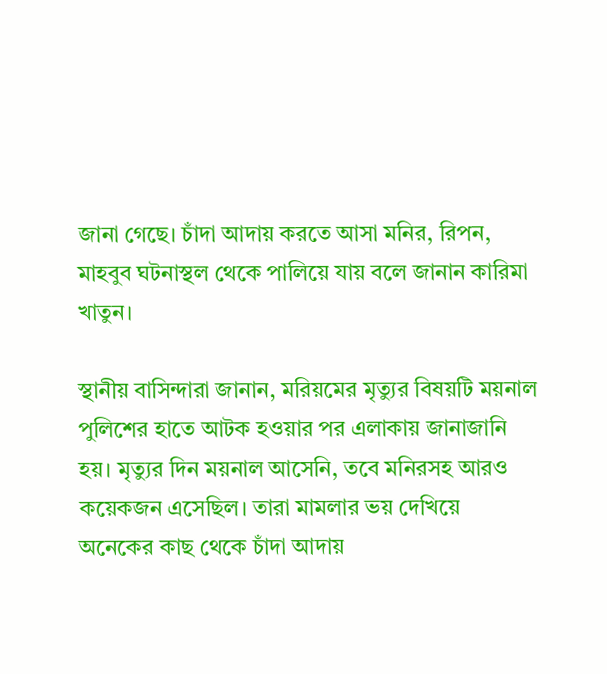জানা গেছে। চাঁদা আদায় করতে আসা মনির, রিপন, মাহবুব ঘটনাস্থল থেকে পালিয়ে যায় বলে জানান কারিমা খাতুন।

স্থানীয় বাসিন্দারা জানান, মরিয়মের মৃত্যুর বিষয়টি ময়নাল পুলিশের হাতে আটক হওয়ার পর এলাকায় জানাজানি হয়। মৃত্যুর দিন ময়নাল আসেনি, তবে মনিরসহ আরও কয়েকজন এসেছিল। তারা মামলার ভয় দেখিয়ে অনেকের কাছ থেকে চাঁদা আদায়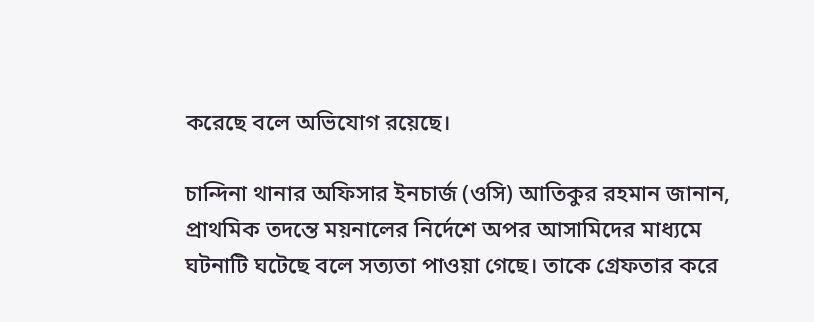করেছে বলে অভিযোগ রয়েছে।

চান্দিনা থানার অফিসার ইনচার্জ (ওসি) আতিকুর রহমান জানান, প্রাথমিক তদন্তে ময়নালের নির্দেশে অপর আসামিদের মাধ্যমে ঘটনাটি ঘটেছে বলে সত্যতা পাওয়া গেছে। তাকে গ্রেফতার করে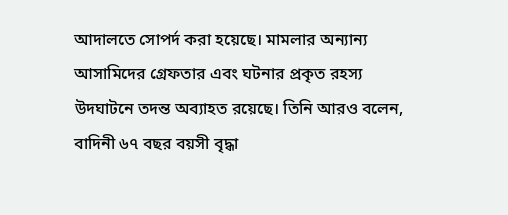আদালতে সোপর্দ করা হয়েছে। মামলার অন্যান্য আসামিদের গ্রেফতার এবং ঘটনার প্রকৃত রহস্য উদঘাটনে তদন্ত অব্যাহত রয়েছে। তিনি আরও বলেন, বাদিনী ৬৭ বছর বয়সী বৃদ্ধা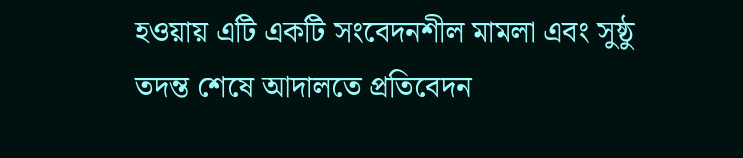হওয়ায় এটি একটি সংবেদনশীল মামলা এবং সুষ্ঠু তদন্ত শেষে আদালতে প্রতিবেদন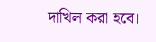দাখিল করা হবে।